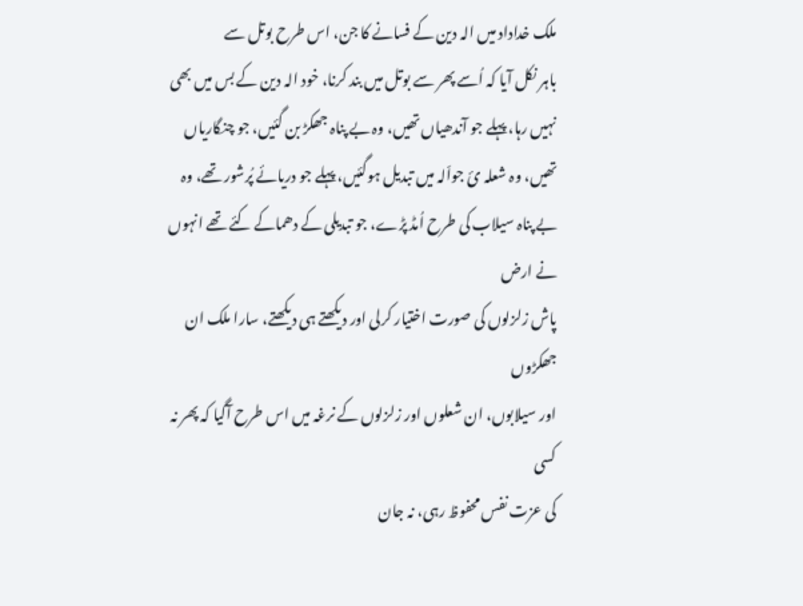ملک خداداد میں الہ دین کے فسانے کا جن، اس طرح بوتل سے
باہر نکل آیا کہ اُسے پھر سے بوتل میں بند کرنا، خود الہ دین کے بس میں بھی
نہیں رہا، پہلے جو آندھیاں تھیں، وہ بے پناہ جھکڑ بن گئیں، جو چنگاریاں
تھیں، وہ شعلہ ئ جواّلہ میں تبدیل ہوگئیں، پہلے جو دریائے پُرشور تھے، وہ
بے پناہ سیلاب کی طرح اُمڈ پڑے، جو تبدیلی کے دھماکے کئے تھے انہوں نے ارض
پاش زلزلوں کی صورت اختیار کرلی اور دیکھتے ہی دیکھتے، سارا ملک ان جھکڑوں
اور سیلابوں، ان شعلوں اور زلزلوں کے نرغہ میں اس طرح آگیا کہ پھر نہ کسی
کی عزت نفس محفوظ رہی، نہ جان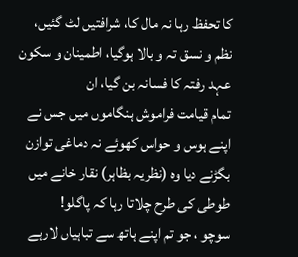کا تحفظ رہا نہ مال کا، شرافتیں لٹ گئیں،
نظم و نسق تہ و بالا ہوگیا، اطمینان و سکون عہد رفتہ کا فسانہ بن گیا، ان
تمام قیامت فراموش ہنگاموں میں جس نے اپنے ہوس و حواس کھوئے نہ دماغی توازن
بگڑنے دیا وہ (نظریہ بظاہر) نقار خانے میں طوطی کی طرح چلاتا رہا کہ پاگلو!
سوچو ، جو تم اپنے ہاتھ سے تباہیاں لارہے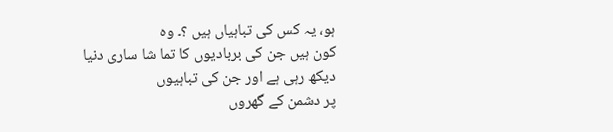ہو، یہ کس کی تباہیاں ہیں ؟۔ وہ
کون ہیں جن کی بربادیوں کا تما شا ساری دنیا دیکھ رہی ہے اور جن کی تباہیوں
پر دشمن کے گھروں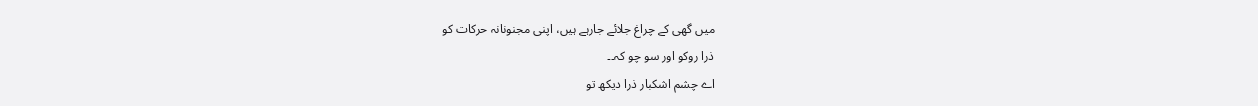میں گھی کے چراغ جلائے جارہے ہیں، اپنی مجنونانہ حرکات کو
ذرا روکو اور سو چو کہ۔۔
اے چشم اشکبار ذرا دیکھ تو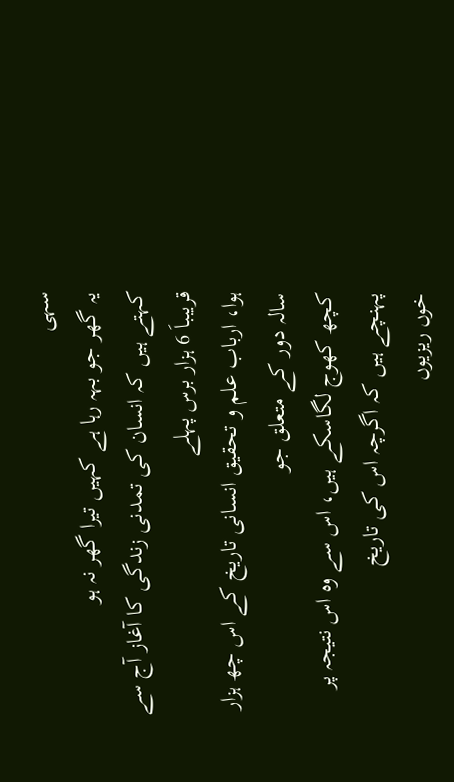سہی
یہ گھر جو بہہ رہا ہے کہیں تیرا گھر نہ ہو
کہتے ہیں کہ انسان کی تمدنی زندگی کا آغاز آج سے قریبباَ 6 ہزار برس پہلے
ہوا، ارباب علم و تحقیق انسانی تاریخ کے اس چھ ہزار سالہ دور کے متعلق جو
کچھ کھوج لگاسکے ہیں، اس سے وہ اس نتیجہ پر پہنچے ہیں کہ اگرچہ اس کی تاریخ
خوں ریزیوں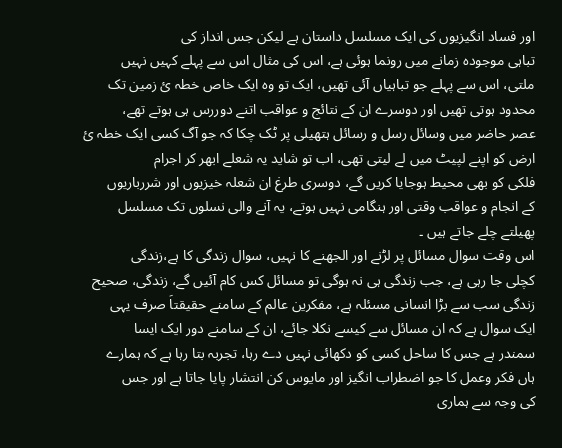اور فساد انگیزیوں کی ایک مسلسل داستان ہے لیکن جس انداز کی
تباہی موجودہ زمانے میں رونما ہوئی ہے، اس کی مثال اس سے پہلے کہیں نہیں
ملتی، اس سے پہلے جو تباہیاں آئی تھیں، ایک تو وہ ایک خاص خطہ ئ زمین تک
محدود ہوتی تھیں اور دوسرے ان کے نتائج و عواقب اتنے دوررس ہی ہوتے تھے،
عصر حاضر میں وسائل رسل و رسائل ہتھیلی پر ٹک چکا کہ جو آگ کسی ایک خطہ ئ
ارض کو اپنے لپیٹ میں لے لیتی تھی، اب تو شاید یہ شعلے ابھر کر اجرام
فلکی کو بھی محیط ہوجایا کریں گے، دوسری طرغ ان شعلہ خیزیوں اور شررباریوں
کے انجام و عواقب وقتی اور ہنگامی نہیں ہوتے، یہ آنے والی نسلوں تک مسلسل
پھیلتے چلے جاتے ہیں ۔
اس وقت سوال مسائل پر لڑنے اور الجھنے کا نہیں، سوال زندگی کا ہے،زندگی
کچلی جا رہی ہے، جب زندگی ہی نہ ہوگی تو مسائل کس کام آئیں گے، زندگی، صحیح
زندگی سب سے بڑا انسانی مسئلہ ہے، مفکرین عالم کے سامنے حقیقتاَ صرف یہی
ایک سوال ہے کہ ان مسائل سے کیسے نکلا جائے، ان کے سامنے دور ایک ایسا
سمندر ہے جس کا ساحل کسی کو دکھائی نہیں دے رہا، تجربہ بتا رہا ہے کہ ہمارے
ہاں فکر وعمل کا جو اضطراب انگیز اور مایوس کن انتشار پایا جاتا ہے اور جس
کی وجہ سے ہماری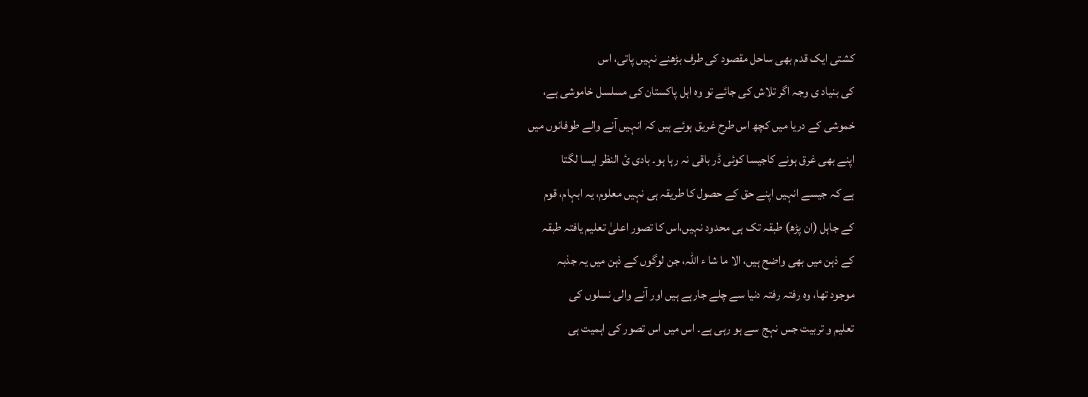کشتی ایک قدم بھی ساحل مقصود کی طرف بڑھنے نہیں پاتی، اس
کی بنیاد ی وجہ اگر تلاش کی جائے تو وہ اہل پاکستان کی مسلسل خاموشی ہے،
خموشی کے دریا میں کچھ اس طرح غریق ہوئے ہیں کہ انہیں آنے والے طوفانوں میں
اپنے بھی غرق ہونے کاجیسا کوئی ڈر باقی نہ رہا ہو۔ بادی ئ النظر ایسا لگتا
ہے کہ جیسے انہیں اپنے حق کے حصول کا طریقہ ہی نہیں معلوم، یہ ابہام، قوم
کے جاہل (ان پڑھ) طبقہ تک ہی محدود نہیں،اس کا تصور اعلیٰ تعلیم یافتہ طبقہ
کے ذہن میں بھی واضح ہیں، الا ما شا ء اللہ، جن لوگوں کے ذہن میں یہ جذبہ
موجود تھا، وہ رفتہ رفتہ دنیا سے چلے جارہے ہیں اور آنے والی نسلوں کی
تعلیم و تربیت جس نہج سے ہو رہی ہے۔ اس میں اس تصور کی اہمیت ہی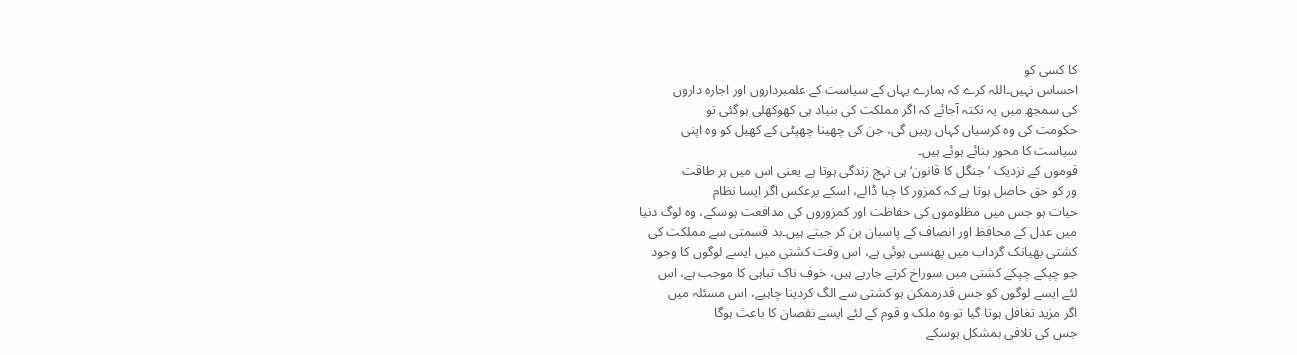کا کسی کو
احساس نہیں۔اللہ کرے کہ ہمارے یہاں کے سیاست کے علمبرداروں اور اجارہ داروں
کی سمجھ میں یہ نکتہ آجائے کہ اگر مملکت کی بنیاد ہی کھوکھلی ہوگئی تو
حکومت کی وہ کرسیاں کہاں رہیں گی، جن کی چھینا چھپٹی کے کھیل کو وہ اپنی
سیاست کا محور بنائے ہوئے ہیں۔
قوموں کے نزدیک ’جنگل کا قانون‘ ہی نہج زندگی ہوتا ہے یعنی اس میں ہر طاقت
ور کو حق حاصل ہوتا ہے کہ کمزور کا چبا ڈالے، اسکے برعکس اگر ایسا نظام
حیات ہو جس میں مظلوموں کی حفاظت اور کمزوروں کی مدافعت ہوسکے، وہ لوگ دنیا
میں عدل کے محافظ اور انصاف کے پاسبان بن کر جیتے ہیں۔بد قسمتی سے مملکت کی
کشتی بھیانک گرداب میں پھنسی ہوئی ہے، اس وقت کشتی میں ایسے لوگوں کا وجود
جو چپکے چپکے کشتی میں سوراخ کرتے جارہے ہیں، خوف ناک تباہی کا موجب ہے، اس
لئے ایسے لوگوں کو جس قدرممکن ہو کشتی سے الگ کردینا چاہیے، اس مسئلہ میں
اگر مزید تغافل ہوتا گیا تو وہ ملک و قوم کے لئے ایسے نقصان کا باعث ہوگا
جس کی تلافی بمشکل ہوسکے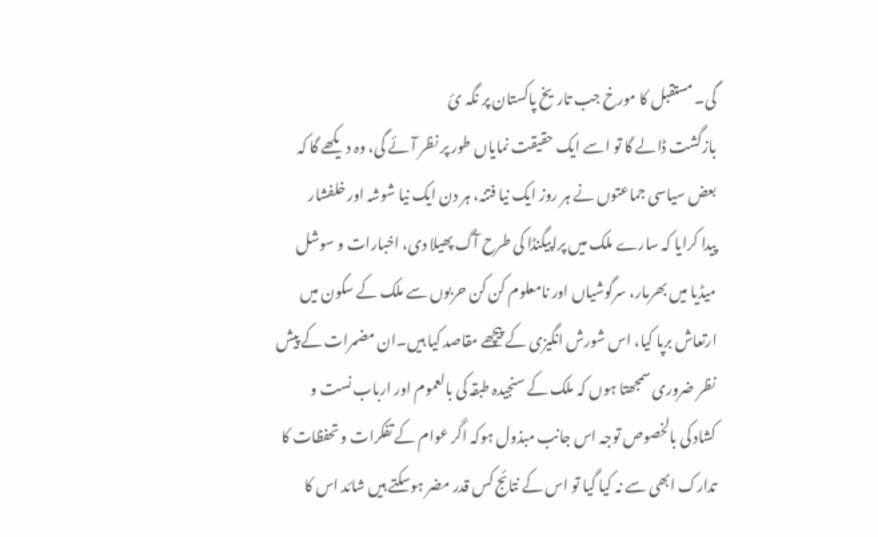گی۔ مستقبل کا مورخ جب تاریخ پاکستان پر نگہ ئ
بازگشت ڈالے گا تو اسے ایک حقیقت نمایاں طور پر نظر آئے گی، وہ دیکھے گا کہ
بعض سیاسی جماعتوں نے ہر روز ایک نیا فتنہ، ہر دن ایک نیا شوشہ اور خلفشار
پیدا کرایا کہ سارے ملک میں پراپیگنڈا کی طرح آگ پھیلا دی، اخبارات و سوشل
میڈیا میں بھرمار، سرگوشیاں اور نامعلوم کن کن حربوں سے ملک کے سکون میں
ارتعاش برپا کیا، اس شورش انگیزی کے پیچھے مقاصد کیا ہیں۔ان مضمرات کے پیش
نظر ضروری سمجھتا ہوں کہ ملک کے سنجیدہ طبقہ کی بالعموم اور ارباب نست و
کشاد کی بالخصوص توجہ اس جانب مبذول ہوکہ اگر عوام کے تفکرات و تحفظات کا
تدارک ابھی سے نہ کیا گیا تو اس کے نتائج کس قدر مضر ہوسکتے ہیں شائد اس کا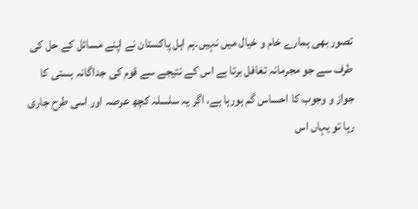تصور بھی ہمارے خام و خیال میں نہیں۔ہم اہل پاکستان نے اپنے مسائل کے حل کی
طرف سے جو مجرمانہ تغافل برتا ہے اس کے نتیجے سے قوم کی جداگانہ ہستی کا
جواز و وجوب کا احساس گم ہورہا ہے، اگر یہ سلسلہ کچھ عرصہ اور اسی طرح جاری
رہا تو یہاں اس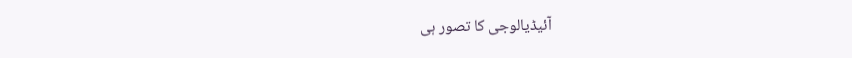آئیڈیالوجی کا تصور ہی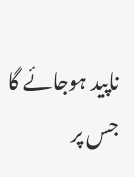ناپید ہوجائے گا جس پر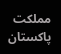مملکت پاکستان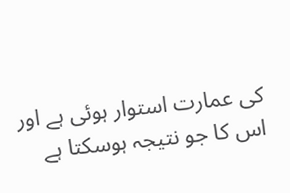کی عمارت استوار ہوئی ہے اور اس کا جو نتیجہ ہوسکتا ہے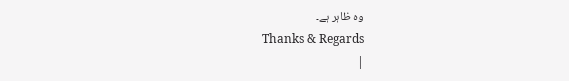وہ ظاہر ہے۔
Thanks & Regards
|